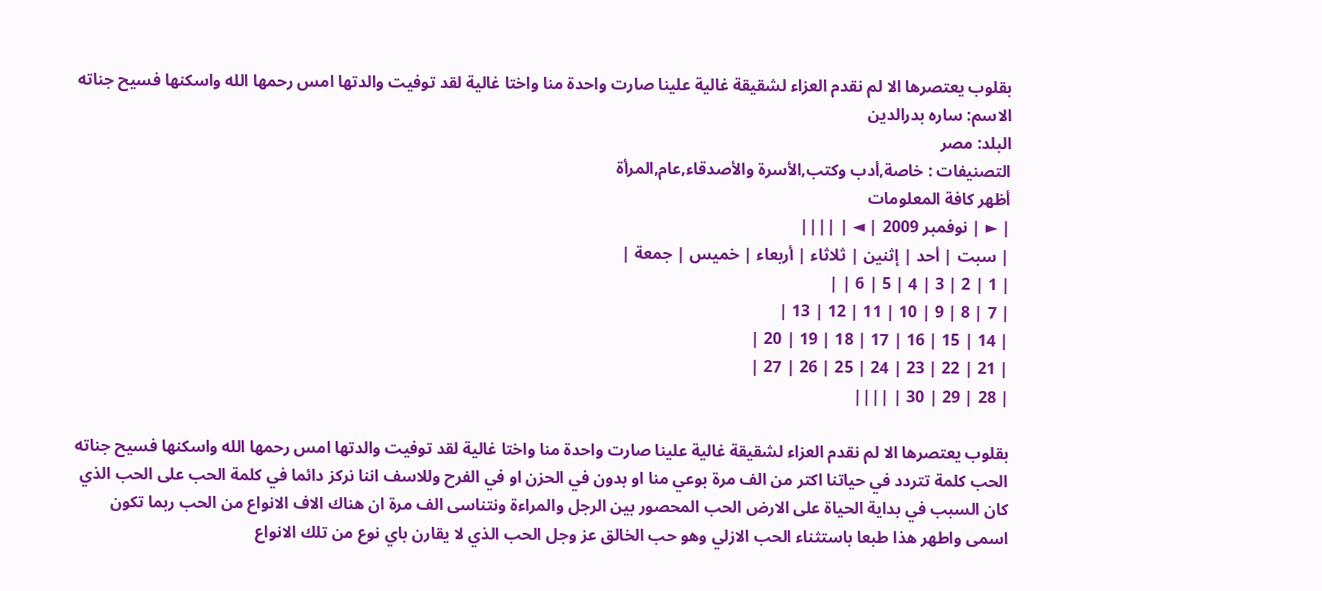بقلوب يعتصرها الا لم نقدم العزاء لشقيقة غالية علينا صارت واحدة منا واختا غالية لقد توفيت والدتها امس رحمها الله واسكنها فسيح جناته
الاسم: ساره بدرالدين
البلد: مصر
التصنيفات : خاصة,أدب وكتب,الأسرة والأصدقاء,عام,المرأة
أظهر كافة المعلومات
| ► | نوفمبر 2009 | ◄ | ||||
| سبت | أحد | إثنين | ثلاثاء | أربعاء | خميس | جمعة |
| 1 | 2 | 3 | 4 | 5 | 6 | |
| 7 | 8 | 9 | 10 | 11 | 12 | 13 |
| 14 | 15 | 16 | 17 | 18 | 19 | 20 |
| 21 | 22 | 23 | 24 | 25 | 26 | 27 |
| 28 | 29 | 30 | ||||

بقلوب يعتصرها الا لم نقدم العزاء لشقيقة غالية علينا صارت واحدة منا واختا غالية لقد توفيت والدتها امس رحمها الله واسكنها فسيح جناته
الحب كلمة تتردد في حياتنا اكتر من الف مرة بوعي منا او بدون في الحزن او في الفرح وللاسف اننا نركز دائما في كلمة الحب على الحب الذي كان السبب في بداية الحياة على الارض الحب المحصور بين الرجل والمراءة ونتناسى الف مرة ان هناك الاف الانواع من الحب ربما تكون اسمى واطهر هذا طبعا باستثناء الحب الازلي وهو حب الخالق عز وجل الحب الذي لا يقارن باي نوع من تلك الانواع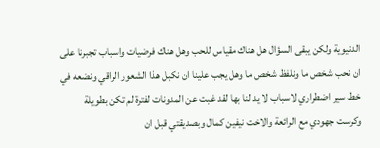الدنيوية ولكن يبقى السؤال هل هناك مقياس للحب وهل هناك فرضيات واسباب تجبرنا على ان نحب شخص ما ونلفظ شخص ما وهل يجب علينا ان نكبل هذا الشعور الراقي ونضعه في خط سير اضطراري لاسباب لا يد لنا بها لقد غبت عن المدونات لفترة لم تكن بطويلة وكرست جهودي مع الرائعة والاخت نيفين كمال وبصديقتي قبل ان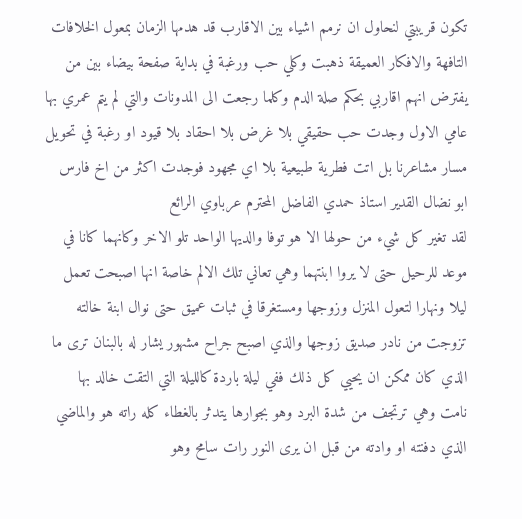تكون قريبتي لنحاول ان نرمم اشياء بين الاقارب قد هدمها الزمان بمعول الخلافات التافهة والافكار العميقة ذهبت وكلي حب ورغبة في بداية صفحة بيضاء بين من يفترض انهم اقاربي بحكم صلة الدم وكلما رجعت الى المدونات والتي لم يتم عمري بها عامي الاول وجدت حب حقيقي بلا غرض بلا احقاد بلا قيود او رغبة في تحويل مسار مشاعرنا بل اتت فطرية طبيعية بلا اي مجهود فوجدت اكثر من اخ فارس ابو نضال القدير استاذ حمدي الفاضل المحترم عرباوي الرائع
لقد تغير كل شيء من حولها الا هو توفا والديها الواحد تلو الاخر وكانهما كانا في موعد للرحيل حتى لا يروا ابنتهما وهي تعاني تلك الالم خاصة انها اصبحت تعمل ليلا ونهارا لتعول المنزل وزوجها ومستغرقا في ثبات عميق حتى نوال ابنة خالته تزوجت من نادر صديق زوجها والذي اصبح جراح مشهور يشار له بالبنان ترى ما الذي كان ممكن ان يحيي كل ذلك ففي ليلة باردة كالليلة التي التقت خالد بها نامت وهي ترتجف من شدة البرد وهو بجوارها يتدثر بالغطاء كله راته هو والماضي الذي دفنته او وادته من قبل ان يرى النور رات سامح وهو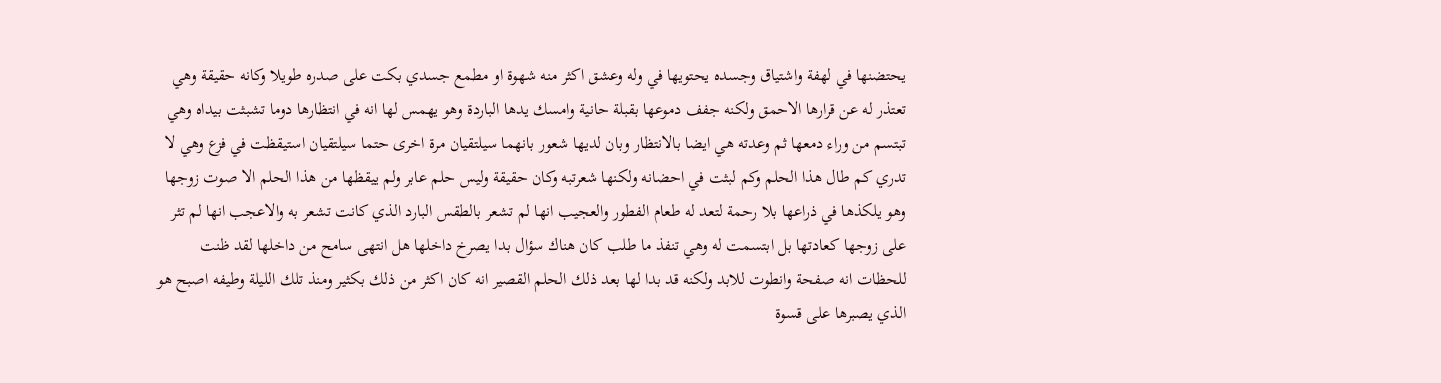يحتضنها في لهفة واشتياق وجسده يحتويها في وله وعشق اكثر منه شهوة او مطمع جسدي بكت على صدره طويلا وكانه حقيقة وهي تعتذر له عن قرارها الاحمق ولكنه جفف دموعها بقبلة حانية وامسك يدها الباردة وهو يهمس لها انه في انتظارها دوما تشبثت بيداه وهي تبتسم من وراء دمعها ثم وعدته هي ايضا بالانتظار وبان لديها شعور بانهما سيلتقيان مرة اخرى حتما سيلتقيان استيقظت في فزع وهي لا تدري كم طال هذا الحلم وكم لبثت في احضانه ولكنها شعرتبه وكان حقيقة وليس حلم عابر ولم ييقظها من هذا الحلم الا صوت زوجها وهو يلكذها في ذراعها بلا رحمة لتعد له طعام الفطور والعجيب انها لم تشعر بالطقس البارد الذي كانت تشعر به والاعجب انها لم تثر على زوجها كعادتها بل ابتسمت له وهي تنفذ ما طلب كان هناك سؤال بدا يصرخ داخلها هل انتهى سامح من داخلها لقد ظنت للحظات انه صفحة وانطوت للابد ولكنه قد بدا لها بعد ذلك الحلم القصير انه كان اكثر من ذلك بكثير ومنذ تلك الليلة وطيفه اصبح هو الذي يصبرها على قسوة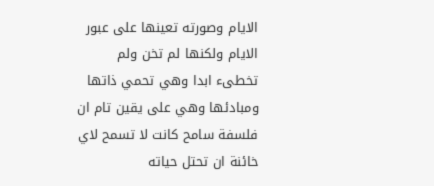الايام وصورته تعينها على عبور الايام ولكنها لم تخن ولم تخطىء ابدا وهي تحمي ذاتها ومبادئها وهي على يقين تام ان فلسفة سامح كانت لا تسمح لاي خائنة ان تحتل حياته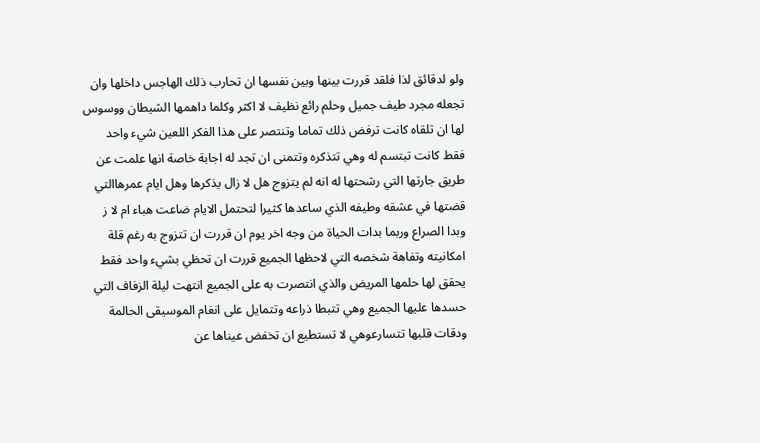ولو لدقائق لذا فلقد قررت بينها وبين نفسها ان تحارب ذلك الهاجس داخلها وان تجعله مجرد طيف جميل وحلم رائع نظيف لا اكثر وكلما داهمها الشيطان ووسوس لها ان تلقاه كانت ترفض ذلك تماما وتنتصر على هذا الفكر اللعين شيء واحد فقط كانت تبتسم له وهي تتذكره وتتمنى ان تجد له اجابة خاصة انها علمت عن طريق جارتها التي رشحتها له انه لم يتزوج هل لا زال يذكرها وهل ايام عمرهاالتي قضتها في عشقه وطيفه الذي ساعدها كثيرا لتحتمل الايام ضاعت هباء ام لا ز
وبدا الصراع وربما بدات الحياة من وجه اخر يوم ان قررت ان تتزوج به رغم قلة امكانيته وتفاهة شخصه التي لاحظها الجميع قررت ان تحظي بشيء واحد فقط يحقق لها حلمها المريض والذي انتصرت به على الجميع انتهت ليلة الزفاف التي حسدها عليها الجميع وهي تتبطا ذراعه وتتمايل على انغام الموسيقى الحالمة ودقات قلبها تتسارعوهي لا تستطيع ان تخفض عيناها عن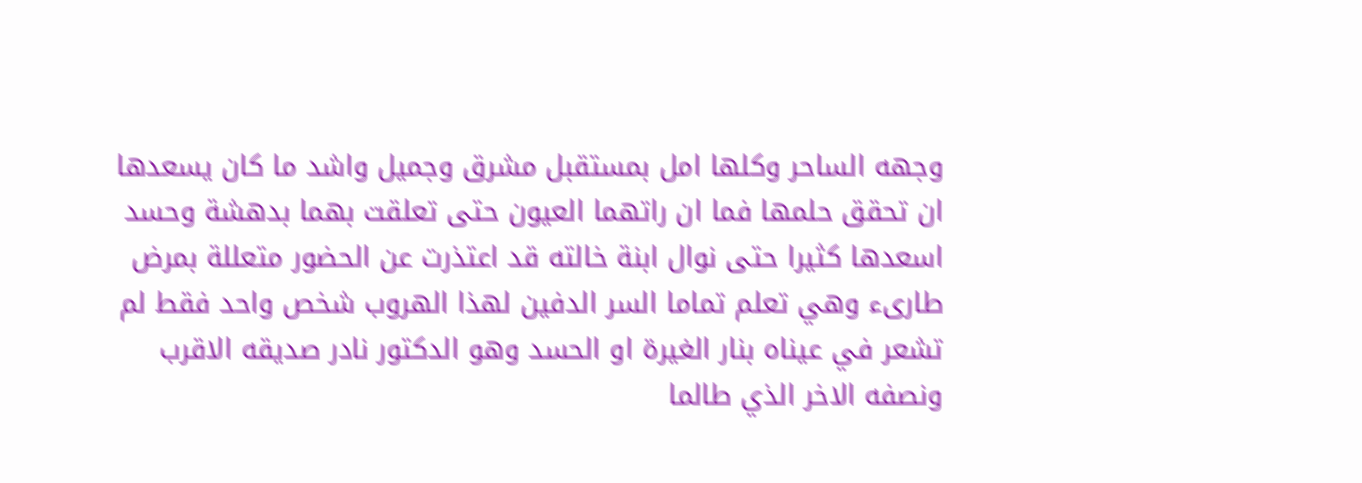وجهه الساحر وكلها امل بمستقبل مشرق وجميل واشد ما كان يسعدها ان تحقق حلمها فما ان راتهما العيون حتى تعلقت بهما بدهشة وحسد اسعدها كثيرا حتى نوال ابنة خالته قد اعتذرت عن الحضور متعللة بمرض طارىء وهي تعلم تماما السر الدفين لهذا الهروب شخص واحد فقط لم تشعر في عيناه بنار الغيرة او الحسد وهو الدكتور نادر صديقه الاقرب ونصفه الاخر الذي طالما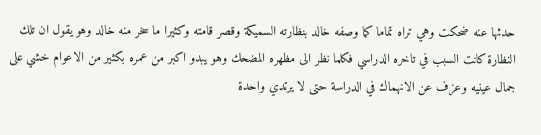حدثها عنه ضحكت وهي تراه تماما كما وصفه خالد بنظارته السميكة وقصر قامته وكثيرا ما سخر منه خالد وهو يقول ان تلك النظارة كانت السبب في تاخره الدراسي فكلما نظر الى مظهره المضحك وهو يبدو اكبر من عمره بكثير من الاعوام خشي على جمال عينيه وعزف عن الانهماك في الدراسة حتى لا يرتدي واحدة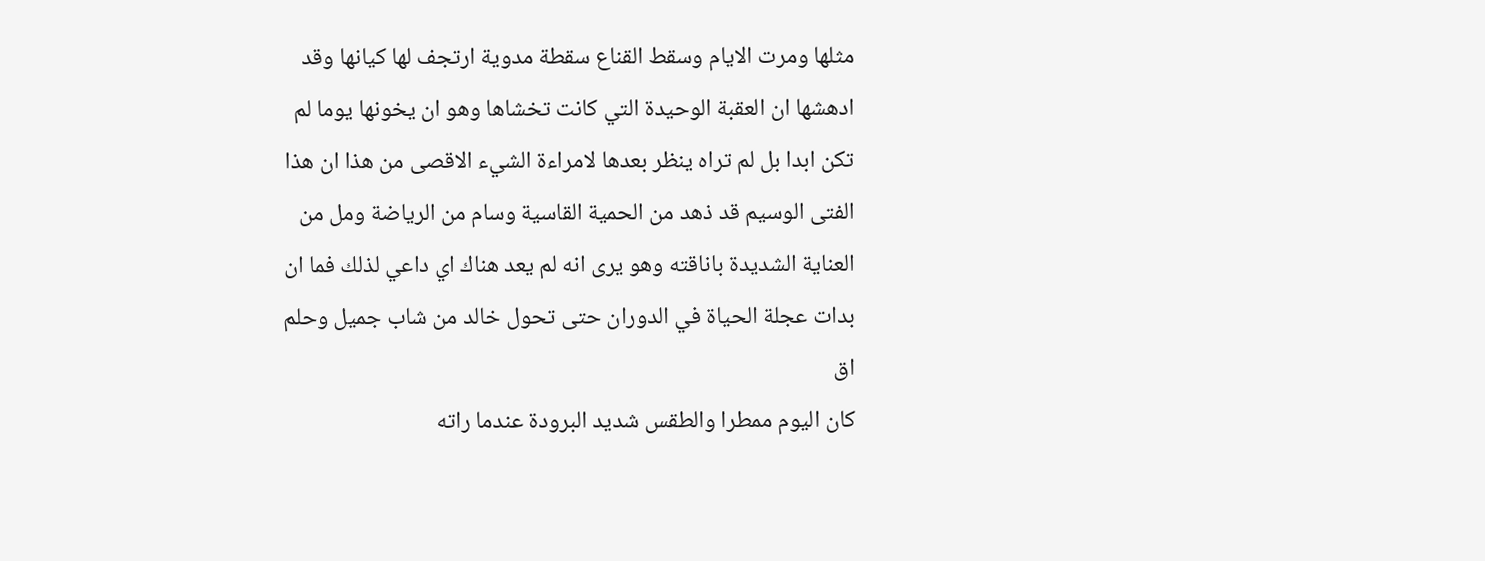مثلها ومرت الايام وسقط القناع سقطة مدوية ارتجف لها كيانها وقد ادهشها ان العقبة الوحيدة التي كانت تخشاها وهو ان يخونها يوما لم تكن ابدا بل لم تراه ينظر بعدها لامراءة الشيء الاقصى من هذا ان هذا الفتى الوسيم قد ذهد من الحمية القاسية وسام من الرياضة ومل من العناية الشديدة باناقته وهو يرى انه لم يعد هناك اي داعي لذلك فما ان بدات عجلة الحياة في الدوران حتى تحول خالد من شاب جميل وحلم اق
كان اليوم ممطرا والطقس شديد البرودة عندما راته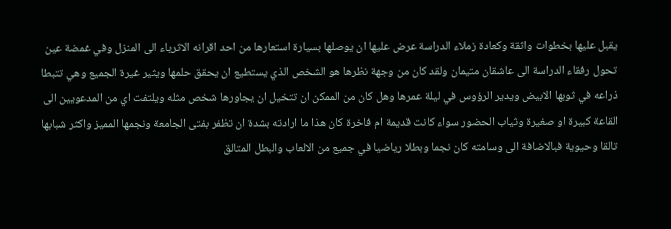يقبل عليها بخطوات واثقة وكعادة زملاء الدراسة عرض عليها ان يوصلها بسيارة استعارها من احد اقرانه الاثرياء الى المنزل وفي غمضة عين تحول رفقاء الدراسة الى عاشقان متيمان ولقد كان من وجهة نظرها هو الشخص الذي يستطيع ان يحقق حلمها ويثير غيرة الجميع وهي تتبطا ذراعه في ثوبها الابيض ويدير الرؤوس في ليلة عمرها وهل كان من الممكن ان تتخيل ان يجاورها شخص مثله ويلتفت اي من المدعويين الى القاعة كبيرة او صغيرة وثياب الحضور سواء كانت قديمة ام فاخرة كان هذا ما ارادته بشدة ان تظفر بفتى الجامعة ونجمها المميز واكثر شبابها تالقا وحيوية فبالاضافة الى وسامته كان نجما وبطلا رياضيا في جميع من الالعاب والبطل المتالق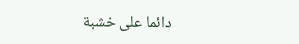دائما على خشبة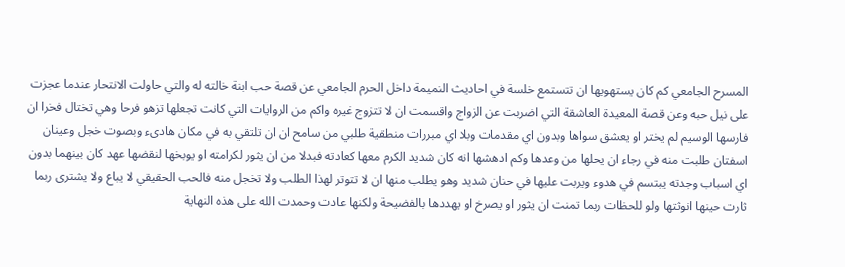المسرح الجامعي كم كان يستهويها ان تتستمع خلسة في احاديث النميمة داخل الحرم الجامعي عن قصة حب ابنة خالته له والتي حاولت الانتحار عندما عجزت على نيل حبه وعن قصة المعيدة العاشقة التي اضربت عن الزواج واقسمت ان لا تتزوج غيره واكم من الروايات التي كانت تجعلها تزهو فرحا وهي تختال فخرا ان فارسها الوسيم لم يختر او يعشق سواها وبدون اي مقدمات وبلا اي مبررات منطقية طلبي من سامح ان ان تلتقي به في مكان هادىء وبصوت خجل وعينان اسفتان طلبت منه في رجاء ان يحلها من وعدها وكم ادهشها انه كان شديد الكرم معها كعادته فبدلا من ان يثور لكرامته او يوبخها لنقضها عهد كان بينهما بدون اي اسباب وجدته يبتسم في هدوء ويربت عليها في حنان شديد وهو يطلب منها ان لا تتوتر لهذا الطلب ولا تخجل منه فالحب الحقيقي لا يباع ولا يشترى ربما ثارت حينها انوثتها ولو للحظات ربما تمنت ان يثور او يصرخ او يهددها بالفضيحة ولكنها عادت وحمدت الله على هذه النهاية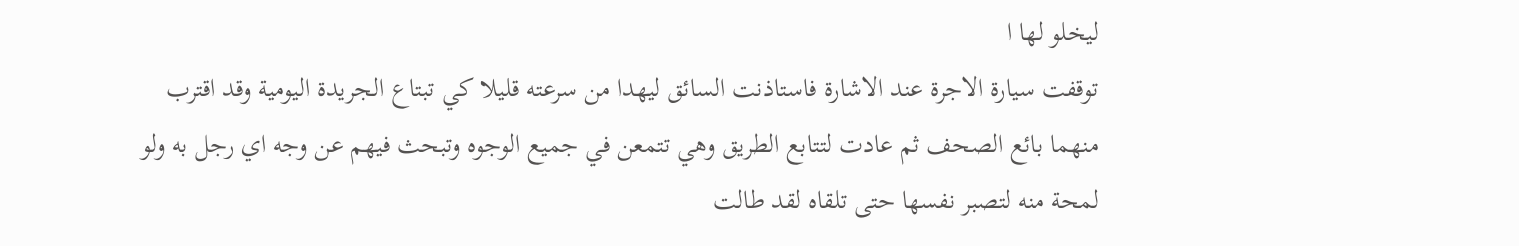ليخلو لها ا
توقفت سيارة الاجرة عند الاشارة فاستاذنت السائق ليهدا من سرعته قليلا كي تبتاع الجريدة اليومية وقد اقترب منهما بائع الصحف ثم عادت لتتابع الطريق وهي تتمعن في جميع الوجوه وتبحث فيهم عن وجه اي رجل به ولو لمحة منه لتصبر نفسها حتى تلقاه لقد طالت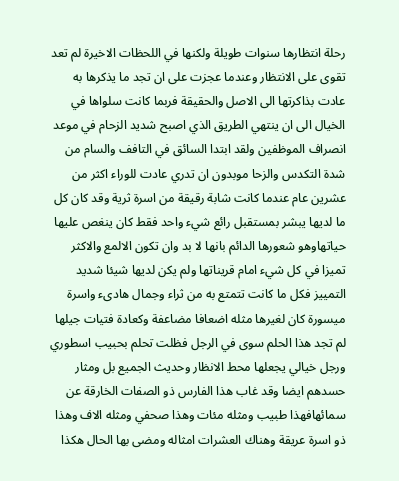رحلة انتظارها سنوات طويلة ولكنها في اللحظات الاخيرة لم تعد تقوى على الانتظار وعندما عجزت على ان تجد ما يذكرها به عادت بذاكرتها الى الاصل والحقيقة فربما كانت سلواها في الخيال الى ان ينتهي الطريق الذي اصبح شديد الزحام في موعد انصراف الموظفين ولقد ابتدا السائق في التافف والسام من شدة التكدس والزحا موبدون ان تدري عادت للوراء اكثر من عشرين عام عندما كانت شابة رقيقة من اسرة ثرية وقد كان كل ما لديها يبشر بمستقبل رائع شيء واحد فقط كان ينغص عليها حياتهاوهو شعورها الدائم بانها لا بد وان تكون الالمع والاكثر تميزا في كل شيء امام قريناتها ولم يكن لديها شيئا شديد التمييز فكل ما كانت تتمتع به من ثراء وجمال هادىء واسرة ميسورة كان لغيرها مثله اضعافا مضاعفة وكعادة فتيات جيلها لم تجد هذا الحلم سوى في الرجل فظلت تحلم بحبيب اسطوري ورجل خيالي يجعلها محط الانظار وحديث الجميع بل ومثار حسدهم ايضا وقد غاب هذا الفارس ذو الصفات الخارقة عن سمائهافهذا طبيب ومثله مئات وهذا صحفي ومثله الاف وهذا ذو اسرة عريقة وهناك العشرات امثاله ومضى بها الحال هكذا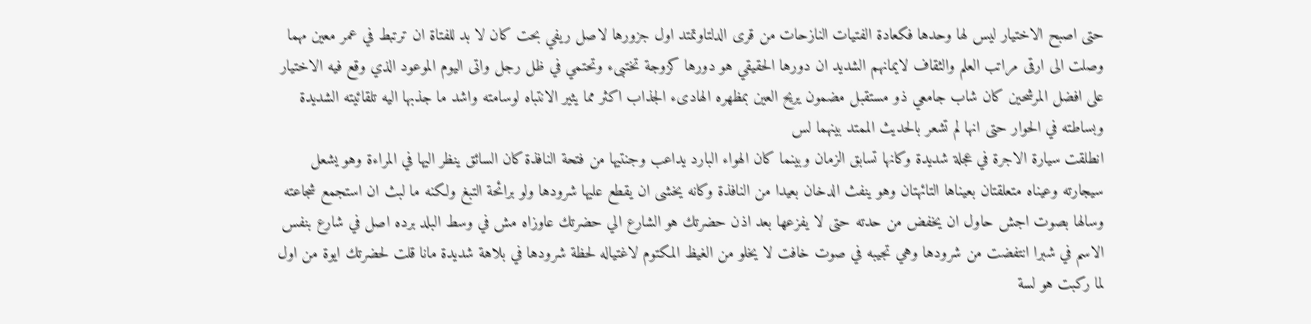حتى اصبح الاختيار ليس لها وحدها فكعادة الفتيات النازحات من قرى الدلتاوتمتد اول جزورها لاصل ريفي بحت كان لا بد للفتاة ان ترتبط في عمر معين مهما وصلت الى ارقى مراتب العلم والثقاف لايمانهم الشديد ان دورها الحقيقي هو دورها كزوجة تختبىء وتحتمي في ظل رجل واتى اليوم الموعود الذي وقع فيه الاختيار على افضل المرشحين كان شاب جامعي ذو مستقبل مضمون يريح العين بمظهره الهادىء الجذاب اكثر مما يثير الانتباه لوسامته واشد ما جذبها اليه تلقائيته الشديدة وبساطته في الحوار حتى انها لم تشعر بالحديث الممتد بينهما لس
انطلقت سيارة الاجرة في عجلة شديدة وكانها تسابق الزمان وبينما كان الهواء البارد يداعب وجنتيها من فتحة النافذة كان السائق ينظر اليها في المراءة وهو يشعل سيجارته وعيناه متعلقتان بعيناها التائهتان وهو ينفث الدخان بعيدا من النافذة وكانه يخشى ان يقطع عليها شرودها ولو برائحة التبغ ولكنه ما لبث ان استجمع شجاعته وسالها بصوت اجش حاول ان يخفض من حدته حتى لا يفزعها بعد اذن حضرتك هو الشارع الي حضرتك عاوزاه مش في وسط البلد برده اصل في شارع بنفس الاسم في شبرا انتفضت من شرودها وهي تجيبه في صوت خافت لا يخلو من الغيظ المكتوم لاغتياله لحظة شرودها في بلاهة شديدة مانا قلت لحضرتك ايوة من اول لما ركبت هو لسة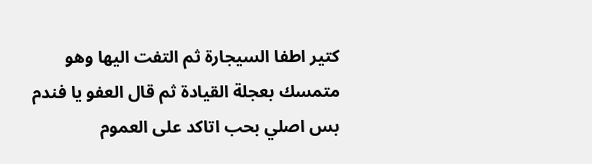كتير اطفا السيجارة ثم التفت اليها وهو متمسك بعجلة القيادة ثم قال العفو يا فندم بس اصلي بحب اتاكد على العموم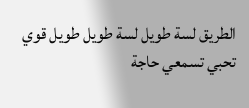الطريق لسة طويل لسة طويل طويل قوي تحبي تسمعي حاجة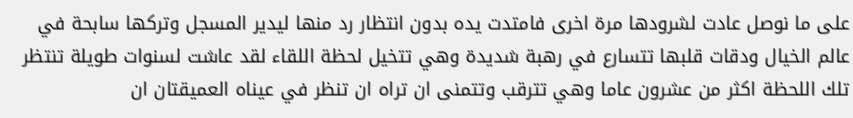على ما نوصل عادت لشرودها مرة اخرى فامتدت يده بدون انتظار رد منها ليدير المسجل وتركها سابحة في عالم الخيال ودقات قلبها تتسارع في رهبة شديدة وهي تتخيل لحظة اللقاء لقد عاشت لسنوات طويلة تنتظر تلك اللحظة اكثر من عشرون عاما وهي تترقب وتتمنى ان تراه ان تنظر في عيناه العميقتان ان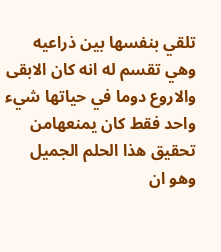تلقي بنفسها بين ذراعيه وهي تقسم له انه كان الابقى والاروع دوما في حياتها شيء واحد فقط كان يمنعهامن تحقيق هذا الحلم الجميل وهو ان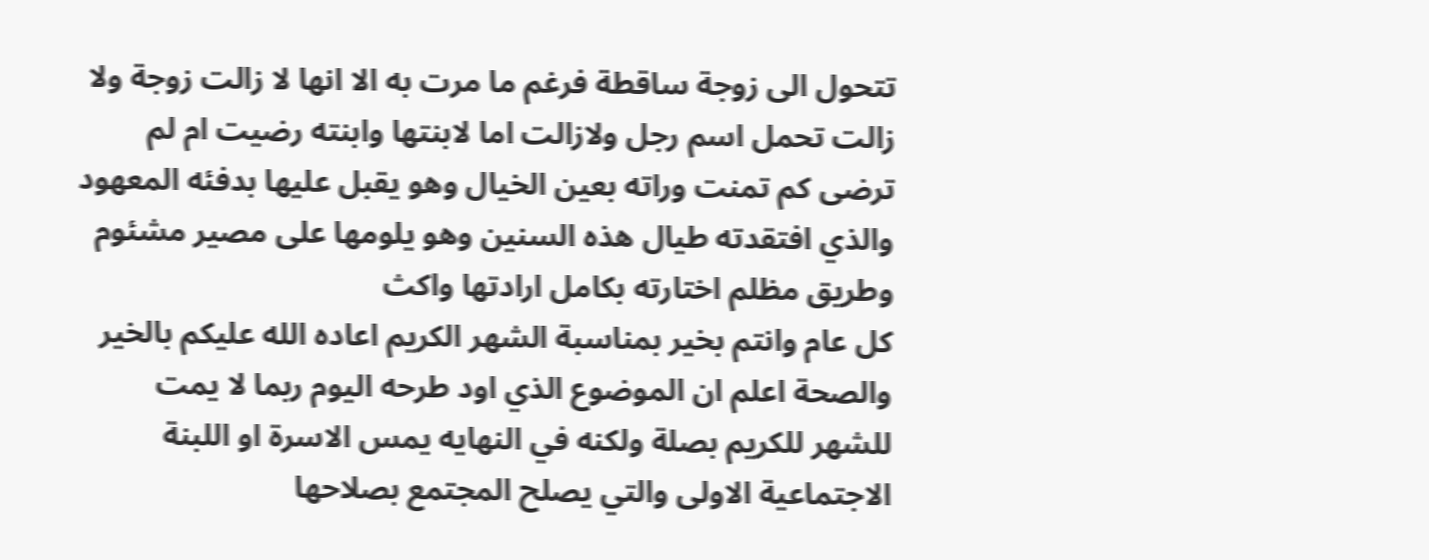تتحول الى زوجة ساقطة فرغم ما مرت به الا انها لا زالت زوجة ولا زالت تحمل اسم رجل ولازالت اما لابنتها وابنته رضيت ام لم ترضى كم تمنت وراته بعين الخيال وهو يقبل عليها بدفئه المعهود والذي افتقدته طيال هذه السنين وهو يلومها على مصير مشئوم وطريق مظلم اختارته بكامل ارادتها واكث
كل عام وانتم بخير بمناسبة الشهر الكريم اعاده الله عليكم بالخير والصحة اعلم ان الموضوع الذي اود طرحه اليوم ربما لا يمت للشهر للكريم بصلة ولكنه في النهايه يمس الاسرة او اللبنة الاجتماعية الاولى والتي يصلح المجتمع بصلاحها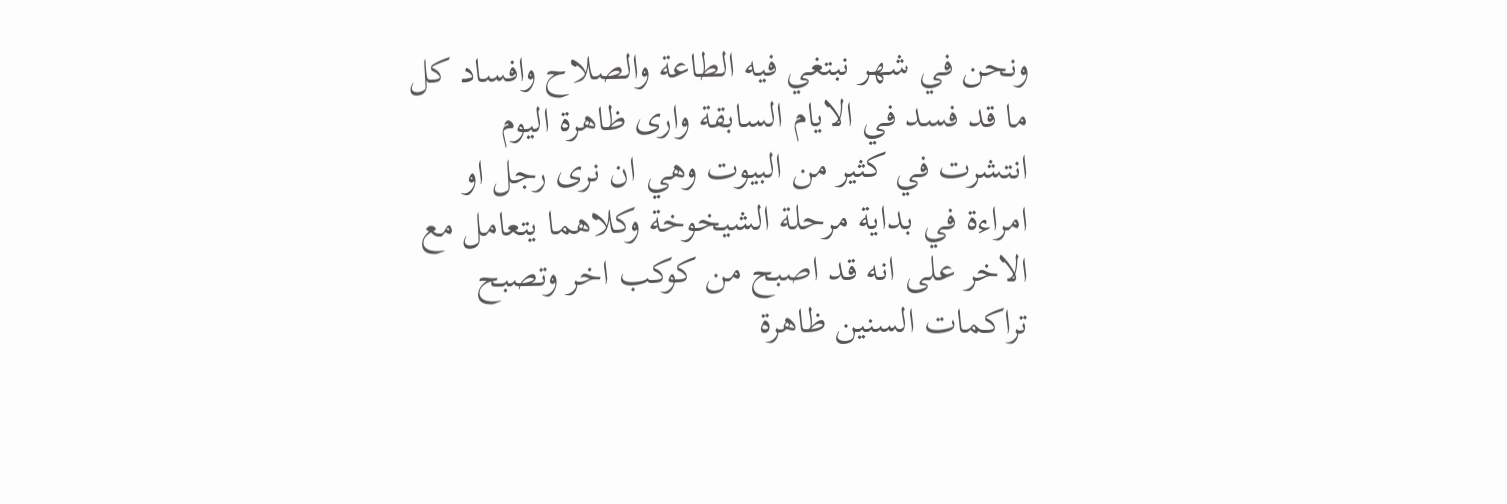ونحن في شهر نبتغي فيه الطاعة والصلاح وافساد كل ما قد فسد في الايام السابقة وارى ظاهرة اليوم انتشرت في كثير من البيوت وهي ان نرى رجل او امراءة في بداية مرحلة الشيخوخة وكلاهما يتعامل مع الاخر على انه قد اصبح من كوكب اخر وتصبح تراكمات السنين ظاهرة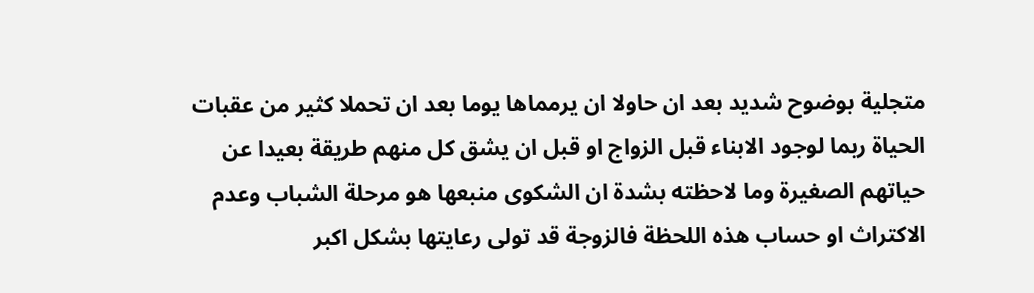متجلية بوضوح شديد بعد ان حاولا ان يرمماها يوما بعد ان تحملا كثير من عقبات الحياة ربما لوجود الابناء قبل الزواج او قبل ان يشق كل منهم طريقة بعيدا عن حياتهم الصغيرة وما لاحظته بشدة ان الشكوى منبعها هو مرحلة الشباب وعدم الاكتراث او حساب هذه اللحظة فالزوجة قد تولى رعايتها بشكل اكبر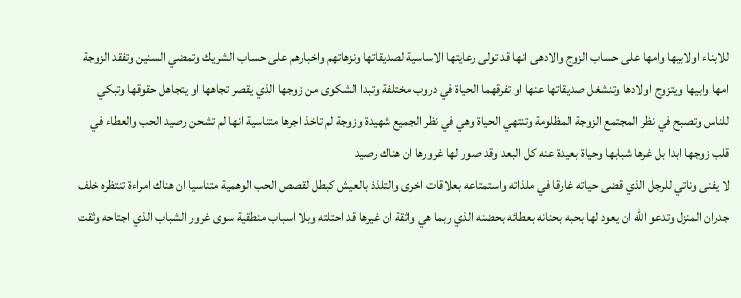للابناء اولابيها وامها على حساب الزوج والادهى انها قد تولى رعايتها الاساسية لصديقاتها ونزهاتهم واخبارهم على حساب الشريك وتمضي السنين وتفقد الزوجة امها وابيها ويتزوج اولادها وتنشغل صديقاتها عنها او تفرقهما الحياة في دروب مختلفة وتبدا الشكوى من زوجها الذي يقصر تجاهها او يتجاهل حقوقها وتبكي للناس وتصبح في نظر المجتمع الزوجة المظلومة وتنتهي الحياة وهي في نظر الجميع شهيدة وزوجة لم تاخذ اجرها متناسية انها لم تشحن رصيد الحب والعطاء في قلب زوجها ابدا بل غرها شبابها وحياة بعيدة عنه كل البعد وقد صور لها غرورها ان هناك رصيد
لا يفنى وناتي للرجل الذي قضى حياته غارقا في ملذاته واستمتاعه بعلاقات اخرى والتلذذ بالعيش كبطل لقصص الحب الوهمية متناسيا ان هناك امراءة تنتظره خلف جدران المنزل وتدعو الله ان يعود لها بحبه بحنانه بعطائه بحضنه الذي ربما هي واثقة ان غيرها قد احتلته وبلا اسباب منطقية سوى غرور الشباب الذي اجتاحه وثقت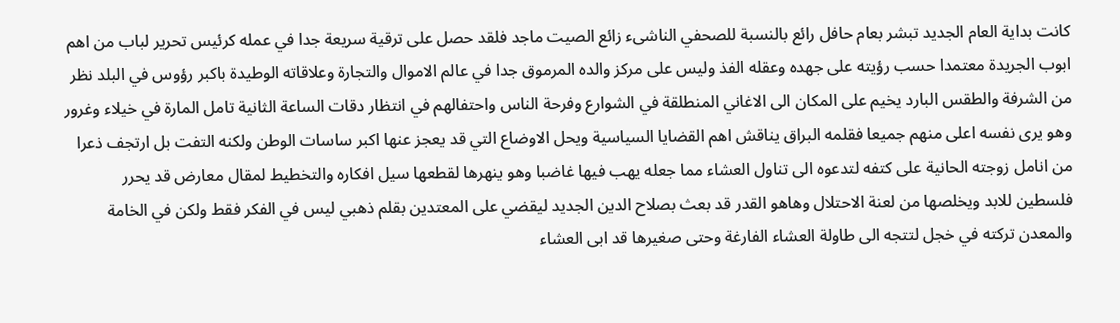كانت بداية العام الجديد تبشر بعام حافل رائع بالنسبة للصحفي الناشىء زائع الصيت ماجد فلقد حصل على ترقية سريعة جدا في عمله كرئيس تحرير لباب من اهم ابوب الجريدة معتمدا حسب رؤيته على جهده وعقله الفذ وليس على مركز والده المرموق جدا في عالم الاموال والتجارة وعلاقاته الوطيدة باكبر رؤوس في البلد نظر من الشرفة والطقس البارد يخيم على المكان الى الاغاني المنطلقة في الشوارع وفرحة الناس واحتفالهم في انتظار دقات الساعة الثانية تامل المارة في خيلاء وغرور وهو يرى نفسه اعلى منهم جميعا فقلمه البراق يناقش اهم القضايا السياسية ويحل الاوضاع التي قد يعجز عنها اكبر ساسات الوطن ولكنه التفت بل ارتجف ذعرا من انامل زوجته الحانية على كتفه لتدعوه الى تناول العشاء مما جعله يهب فيها غاضبا وهو ينهرها لقطعها سيل افكاره والتخطيط لمقال معارض قد يحرر فلسطين للابد ويخلصها من لعنة الاحتلال وهاهو القدر قد بعث بصلاح الدين الجديد ليقضي على المعتدين بقلم ذهبي ليس في الفكر فقط ولكن في الخامة والمعدن تركته في خجل لتتجه الى طاولة العشاء الفارغة وحتى صغيرها قد ابى العشاء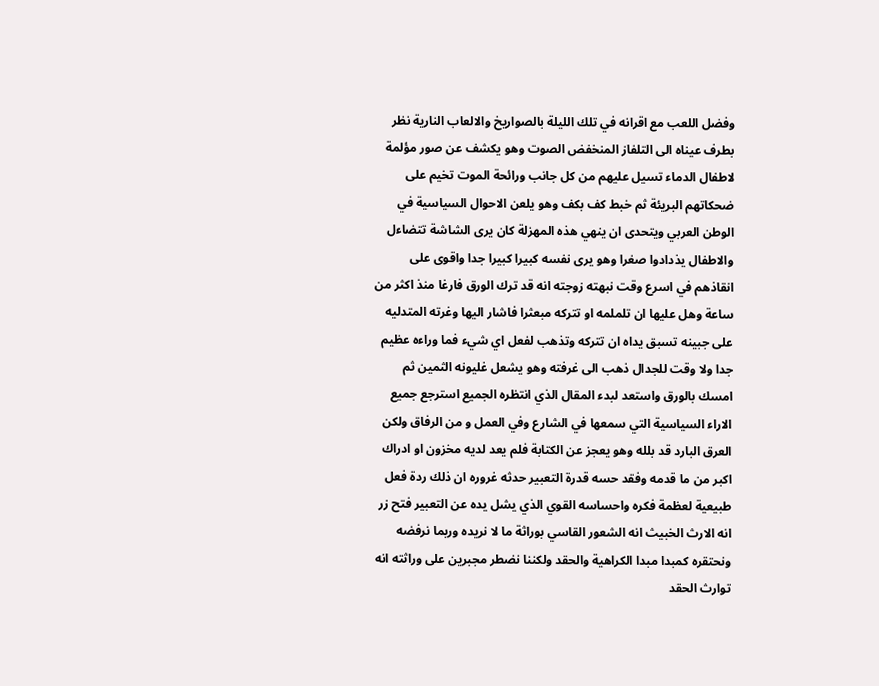وفضل اللعب مع اقرانه في تلك الليلة بالصواريخ والالعاب النارية نظر بطرف عيناه الى التلفاز المنخفض الصوت وهو يكشف عن صور مؤلمة لاطفال الدماء تسيل عليهم من كل جانب ورائحة الموت تخيم على ضحكاتهم البريئة ثم خبط كف بكف وهو يلعن الاحوال السياسية في الوطن العربي ويتحدى ان ينهي هذه المهزلة كان يرى الشاشة تتضاءل والاطفال يذدادوا صغرا وهو يرى نفسه كبيرا كبيرا جدا واقوى على انقاذهم في اسرع وقت نبهته زوجته انه قد ترك الورق فارغا منذ اكثر من ساعة وهل عليها ان تلملمه او تتركه مبعثرا فاشار اليها وغرته المتدليه على جبينه تسبق يداه ان تتركه وتذهب لفعل اي شيء فما وراءه عظيم جدا ولا وقت للجدال ذهب الى غرفته وهو يشعل غليونه الثمين ثم امسك بالورق واستعد لبدء المقال الذي انتظره الجميع استرجع جميع الاراء السياسية التي سمعها في الشارع وفي العمل و من الرفاق ولكن العرق البارد قد بلله وهو يعجز عن الكتابة فلم يعد لديه مخزون او ادراك اكبر من ما قدمه وفقد حسه قدرة التعبير حدثه غروره ان ذلك ردة فعل طبيعية لعظمة فكره واحساسه القوي الذي يشل يده عن التعبير فتح زر
انه الارث الخبيث انه الشعور القاسي بوراثة ما لا نريده وربما نرفضه ونحتقره كمبدا مبدا الكراهية والحقد ولكننا نضطر مجبرين على وراثته انه توارث الحقد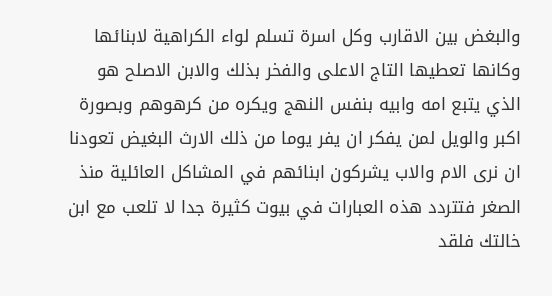والبغض بين الاقارب وكل اسرة تسلم لواء الكراهية لابنائها وكانها تعطيها التاج الاعلى والفخر بذلك والابن الاصلح هو الذي يتبع امه وابيه بنفس النهج ويكره من كرهوهم وبصورة اكبر والويل لمن يفكر ان يفر يوما من ذلك الارث البغيض تعودنا ان نرى الام والاب يشركون ابنائهم في المشاكل العائلية منذ الصغر فتتردد هذه العبارات في بيوت كثيرة جدا لا تلعب مع ابن خالتك فلقد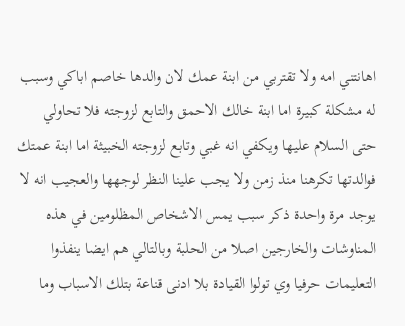اهانتني امه ولا تقتربي من ابنة عمك لان والدها خاصم اباكي وسبب له مشكلة كبيرة اما ابنة خالك الاحمق والتابع لزوجته فلا تحاولي حتى السلام عليها ويكفي انه غبي وتابع لزوجته الخبيثة اما ابنة عمتك فوالدتها تكرهنا منذ زمن ولا يجب علينا النظر لوجهها والعجيب انه لا يوجد مرة واحدة ذكر سبب يمس الاشخاص المظلومين في هذه المناوشات والخارجين اصلا من الحلبة وبالتالي هم ايضا ينفذوا التعليمات حرفيا وي تولوا القيادة بلا ادنى قناعة بتلك الاسباب وما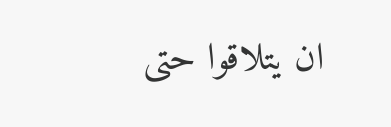ان يتلاقوا حتى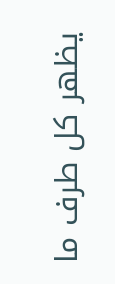يظهر كل طرف ما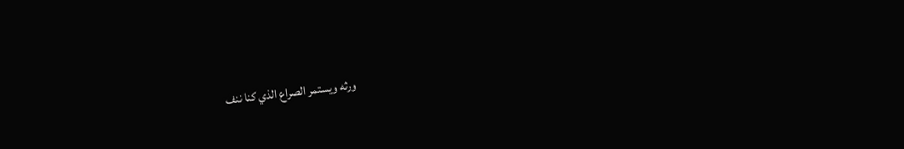ورثه ويستمر الصراع الذي كنا ننف